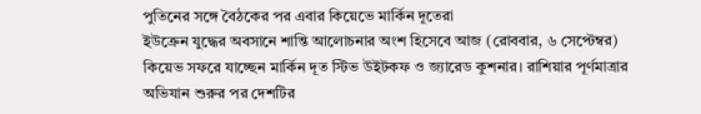পুতিনের সঙ্গে বৈঠকের পর এবার কিয়েভে মার্কিন দূতেরা
ইউক্রেন যুদ্ধের অবসানে শান্তি আলোচনার অংশ হিসেবে আজ (রোববার, ৬ সেপ্টেম্বর) কিয়েভ সফরে যাচ্ছেন মার্কিন দূত স্টিভ উইটকফ ও জ্যারেড কুশনার। রাশিয়ার পূর্ণমাত্রার অভিযান শুরুর পর দেশটির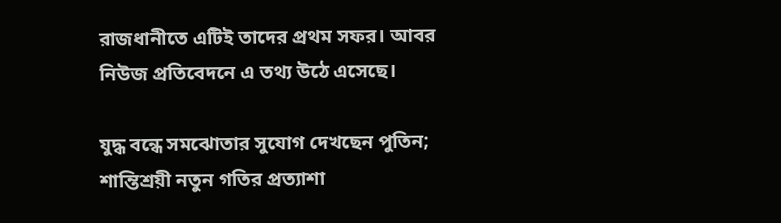রাজধানীতে এটিই তাদের প্রথম সফর। আবর নিউজ প্রতিবেদনে এ তথ্য উঠে এসেছে।

যুদ্ধ বন্ধে সমঝোতার সুযোগ দেখছেন পুতিন; শান্তিশ্রয়ী নতুন গতির প্রত্যাশা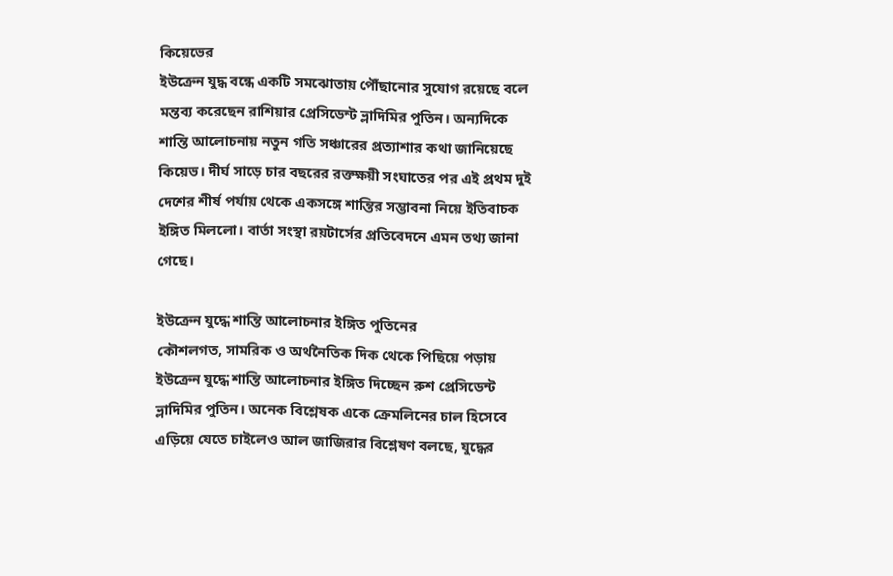কিয়েভের
ইউক্রেন যুদ্ধ বন্ধে একটি সমঝোতায় পৌঁছানোর সুযোগ রয়েছে বলে মন্তব্য করেছেন রাশিয়ার প্রেসিডেন্ট ভ্লাদিমির পুতিন। অন্যদিকে শান্তি আলোচনায় নতুন গতি সঞ্চারের প্রত্যাশার কথা জানিয়েছে কিয়েভ। দীর্ঘ সাড়ে চার বছরের রক্তক্ষয়ী সংঘাতের পর এই প্রথম দুই দেশের শীর্ষ পর্যায় থেকে একসঙ্গে শান্তির সম্ভাবনা নিয়ে ইতিবাচক ইঙ্গিত মিললো। বার্তা সংস্থা রয়টার্সের প্রতিবেদনে এমন তথ্য জানা গেছে।

ইউক্রেন যুদ্ধে শান্তি আলোচনার ইঙ্গিত পুতিনের
কৌশলগত, সামরিক ও অর্থনৈতিক দিক থেকে পিছিয়ে পড়ায় ইউক্রেন যুদ্ধে শান্তি আলোচনার ইঙ্গিত দিচ্ছেন রুশ প্রেসিডেন্ট ভ্লাদিমির পুতিন। অনেক বিশ্লেষক একে ক্রেমলিনের চাল হিসেবে এড়িয়ে যেতে চাইলেও আল জাজিরার বিশ্লেষণ বলছে, যুদ্ধের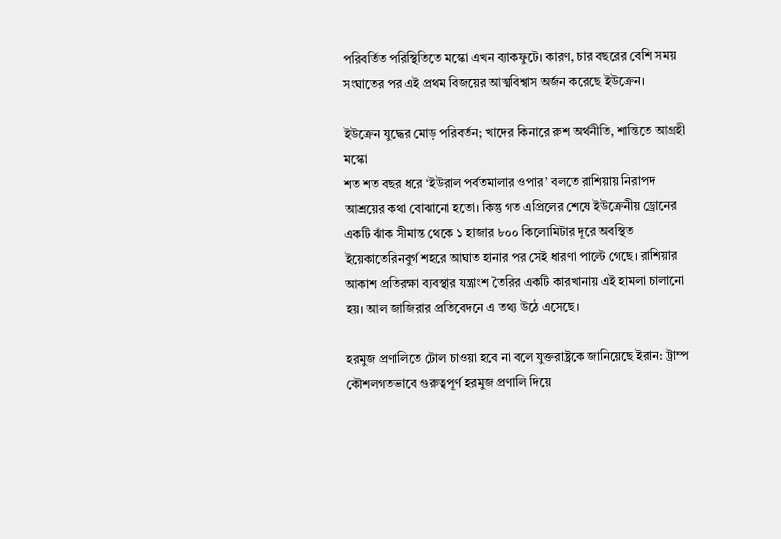পরিবর্তিত পরিস্থিতিতে মস্কো এখন ব্যাকফুটে। কারণ, চার বছরের বেশি সময় সংঘাতের পর এই প্রথম বিজয়ের আত্মবিশ্বাস অর্জন করেছে ইউক্রেন।

ইউক্রেন যুদ্ধের মোড় পরিবর্তন; খাদের কিনারে রুশ অর্থনীতি, শান্তিতে আগ্রহী মস্কো
শত শত বছর ধরে ‘ইউরাল পর্বতমালার ওপার’ বলতে রাশিয়ায় নিরাপদ আশ্রয়ের কথা বোঝানো হতো। কিন্তু গত এপ্রিলের শেষে ইউক্রেনীয় ড্রোনের একটি ঝাঁক সীমান্ত থেকে ১ হাজার ৮০০ কিলোমিটার দূরে অবস্থিত ইয়েকাতেরিনবুর্গ শহরে আঘাত হানার পর সেই ধারণা পাল্টে গেছে। রাশিয়ার আকাশ প্রতিরক্ষা ব্যবস্থার যন্ত্রাংশ তৈরির একটি কারখানায় এই হামলা চালানো হয়। আল জাজিরার প্রতিবেদনে এ তথ্য উঠে এসেছে।

হরমুজ প্রণালিতে টোল চাওয়া হবে না বলে যুক্তরাষ্ট্রকে জানিয়েছে ইরান: ট্রাম্প
কৌশলগতভাবে গুরুত্বপূর্ণ হরমুজ প্রণালি দিয়ে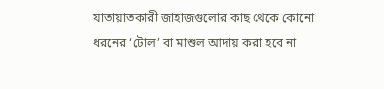যাতায়াতকারী জাহাজগুলোর কাছ থেকে কোনো ধরনের ‘টোল’ বা মাশুল আদায় করা হবে না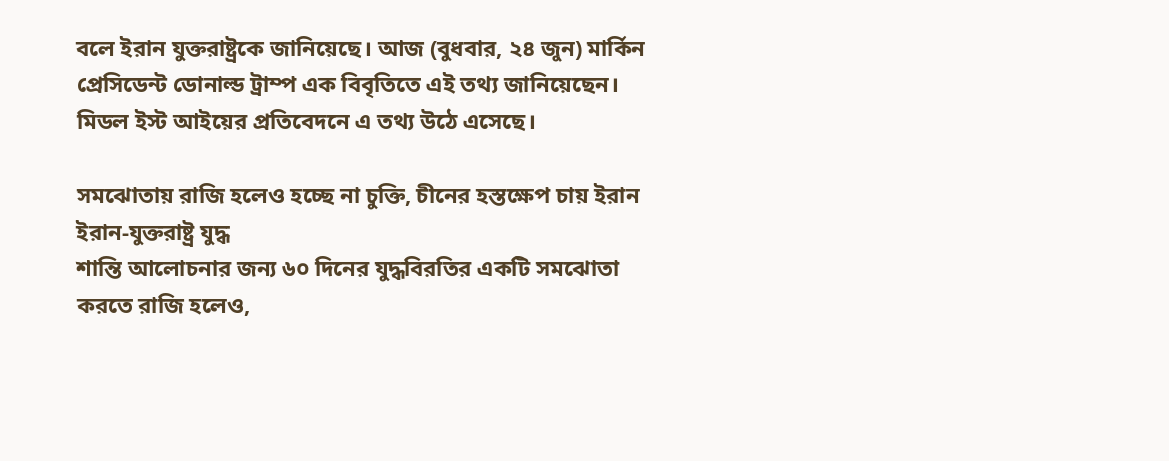বলে ইরান যুক্তরাষ্ট্রকে জানিয়েছে। আজ (বুধবার, ২৪ জুন) মার্কিন প্রেসিডেন্ট ডোনাল্ড ট্রাম্প এক বিবৃতিতে এই তথ্য জানিয়েছেন। মিডল ইস্ট আইয়ের প্রতিবেদনে এ তথ্য উঠে এসেছে।

সমঝোতায় রাজি হলেও হচ্ছে না চুক্তি, চীনের হস্তক্ষেপ চায় ইরান
ইরান-যুক্তরাষ্ট্র যুদ্ধ
শান্তি আলোচনার জন্য ৬০ দিনের যুদ্ধবিরতির একটি সমঝোতা করতে রাজি হলেও,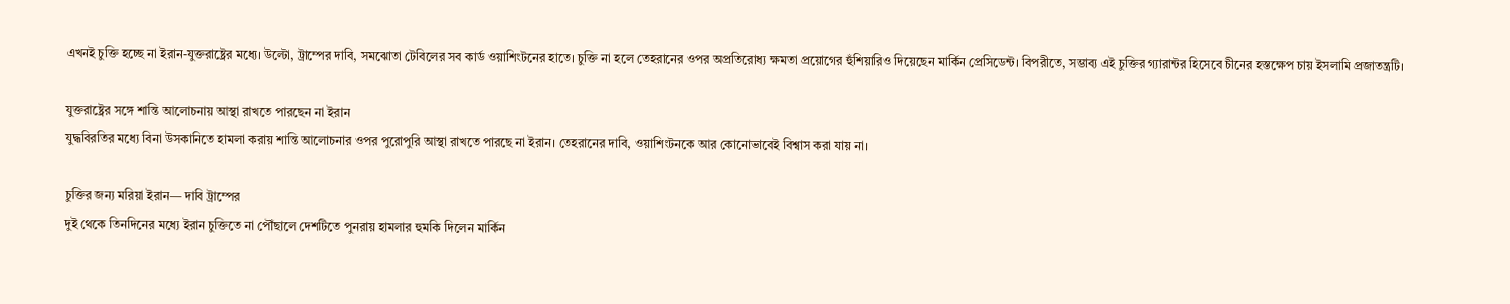এখনই চুক্তি হচ্ছে না ইরান-যুক্তরাষ্ট্রের মধ্যে। উল্টো, ট্রাম্পের দাবি, সমঝোতা টেবিলের সব কার্ড ওয়াশিংটনের হাতে। চুক্তি না হলে তেহরানের ওপর অপ্রতিরোধ্য ক্ষমতা প্রয়োগের হুঁশিয়ারিও দিয়েছেন মার্কিন প্রেসিডেন্ট। বিপরীতে, সম্ভাব্য এই চুক্তির গ্যারান্টর হিসেবে চীনের হস্তক্ষেপ চায় ইসলামি প্রজাতন্ত্রটি।

যুক্তরাষ্ট্রের সঙ্গে শান্তি আলোচনায় আস্থা রাখতে পারছেন না ইরান
যুদ্ধবিরতির মধ্যে বিনা উসকানিতে হামলা করায় শান্তি আলোচনার ওপর পুরোপুরি আস্থা রাখতে পারছে না ইরান। তেহরানের দাবি, ওয়াশিংটনকে আর কোনোভাবেই বিশ্বাস করা যায় না।

চুক্তির জন্য মরিয়া ইরান— দাবি ট্রাম্পের
দুই থেকে তিনদিনের মধ্যে ইরান চুক্তিতে না পৌঁছালে দেশটিতে পুনরায় হামলার হুমকি দিলেন মার্কিন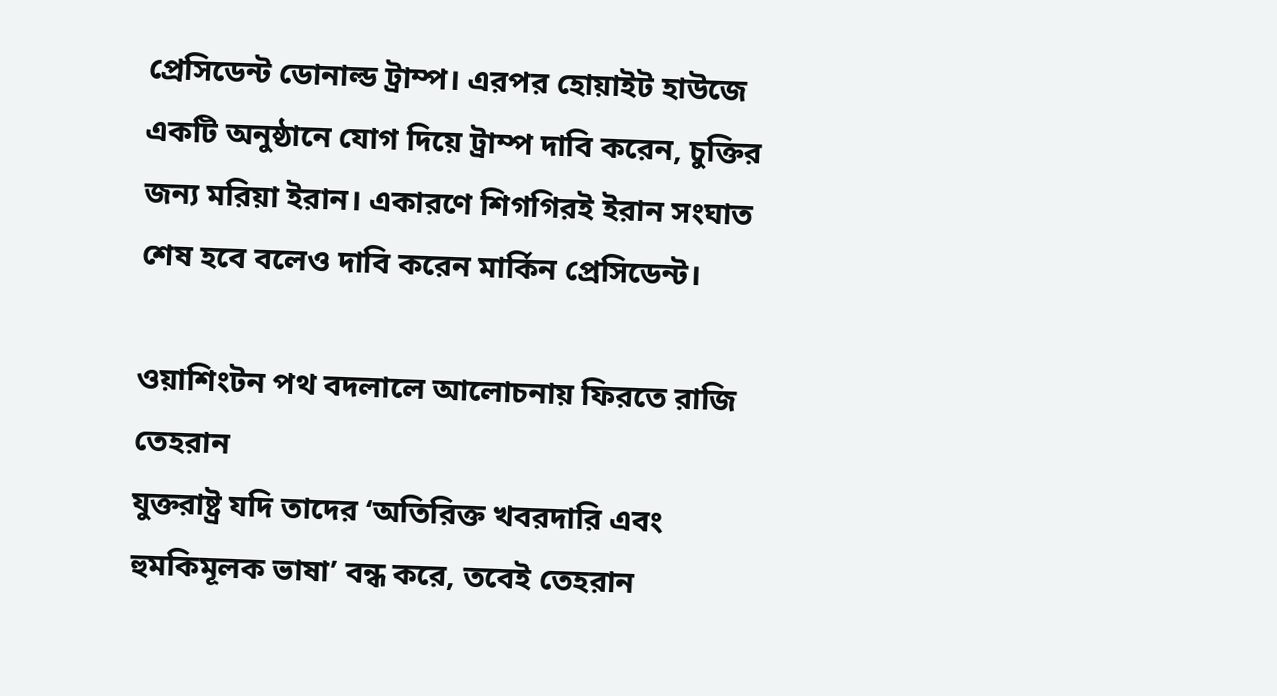প্রেসিডেন্ট ডোনাল্ড ট্রাম্প। এরপর হোয়াইট হাউজে একটি অনুষ্ঠানে যোগ দিয়ে ট্রাম্প দাবি করেন, চুক্তির জন্য মরিয়া ইরান। একারণে শিগগিরই ইরান সংঘাত শেষ হবে বলেও দাবি করেন মার্কিন প্রেসিডেন্ট।

ওয়াশিংটন পথ বদলালে আলোচনায় ফিরতে রাজি তেহরান
যুক্তরাষ্ট্র যদি তাদের ‘অতিরিক্ত খবরদারি এবং হুমকিমূলক ভাষা’ বন্ধ করে, তবেই তেহরান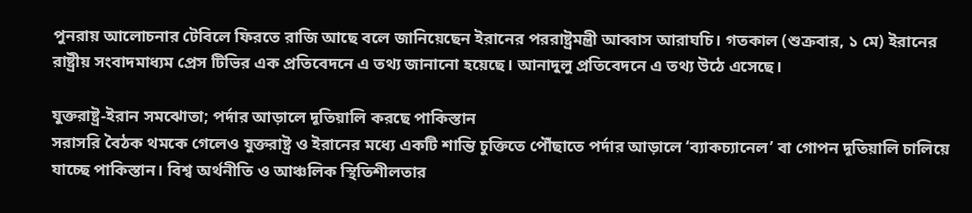পুনরায় আলোচনার টেবিলে ফিরতে রাজি আছে বলে জানিয়েছেন ইরানের পররাষ্ট্রমন্ত্রী আব্বাস আরাঘচি। গতকাল (শুক্রবার, ১ মে) ইরানের রাষ্ট্রীয় সংবাদমাধ্যম প্রেস টিভির এক প্রতিবেদনে এ তথ্য জানানো হয়েছে। আনাদুলু প্রতিবেদনে এ তথ্য উঠে এসেছে।

যুক্তরাষ্ট্র-ইরান সমঝোতা; পর্দার আড়ালে দূতিয়ালি করছে পাকিস্তান
সরাসরি বৈঠক থমকে গেলেও যুক্তরাষ্ট্র ও ইরানের মধ্যে একটি শান্তি চুক্তিতে পৌঁছাতে পর্দার আড়ালে ‘ব্যাকচ্যানেল’ বা গোপন দূতিয়ালি চালিয়ে যাচ্ছে পাকিস্তান। বিশ্ব অর্থনীতি ও আঞ্চলিক স্থিতিশীলতার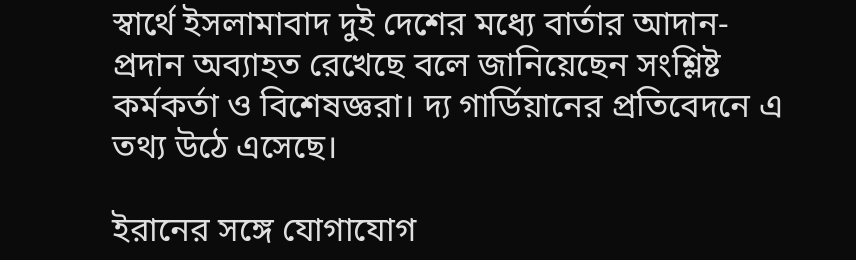স্বার্থে ইসলামাবাদ দুই দেশের মধ্যে বার্তার আদান-প্রদান অব্যাহত রেখেছে বলে জানিয়েছেন সংশ্লিষ্ট কর্মকর্তা ও বিশেষজ্ঞরা। দ্য গার্ডিয়ানের প্রতিবেদনে এ তথ্য উঠে এসেছে।

ইরানের সঙ্গে যোগাযোগ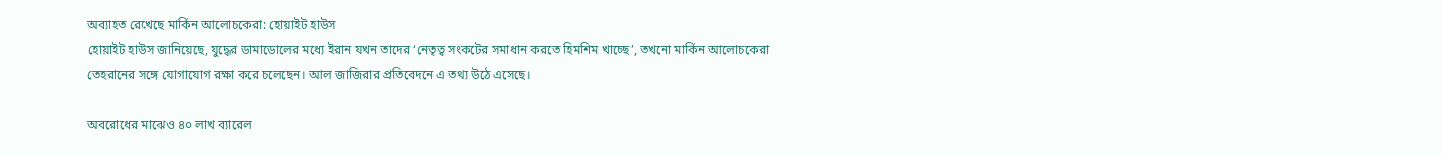অব্যাহত রেখেছে মার্কিন আলোচকেরা: হোয়াইট হাউস
হোয়াইট হাউস জানিয়েছে, যুদ্ধের ডামাডোলের মধ্যে ইরান যখন তাদের ‘নেতৃত্ব সংকটের সমাধান করতে হিমশিম খাচ্ছে’, তখনো মার্কিন আলোচকেরা তেহরানের সঙ্গে যোগাযোগ রক্ষা করে চলেছেন। আল জাজিরার প্রতিবেদনে এ তথ্য উঠে এসেছে।

অবরোধের মাঝেও ৪০ লাখ ব্যারেল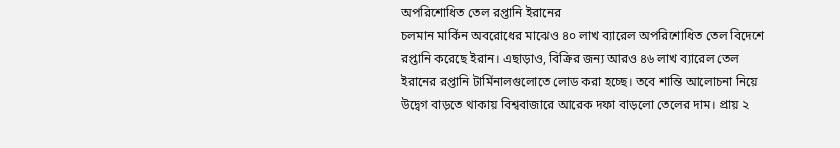অপরিশোধিত তেল রপ্তানি ইরানের
চলমান মার্কিন অবরোধের মাঝেও ৪০ লাখ ব্যারেল অপরিশোধিত তেল বিদেশে রপ্তানি করেছে ইরান। এছাড়াও, বিক্রির জন্য আরও ৪৬ লাখ ব্যারেল তেল ইরানের রপ্তানি টার্মিনালগুলোতে লোড করা হচ্ছে। তবে শান্তি আলোচনা নিয়ে উদ্বেগ বাড়তে থাকায় বিশ্ববাজারে আরেক দফা বাড়লো তেলের দাম। প্রায় ২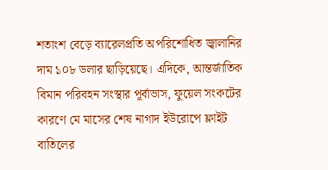শতাংশ বেড়ে ব্যারেলপ্রতি অপরিশোধিত জ্বালানির দাম ১০৮ ডলার ছাড়িয়েছে। এদিকে, আন্তর্জাতিক বিমান পরিবহন সংস্থার পূর্বাভাস, ফুয়েল সংকটের কারণে মে মাসের শেষ নাগাদ ইউরোপে ফ্লাইট বাতিলের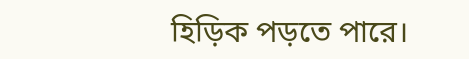হিড়িক পড়তে পারে।